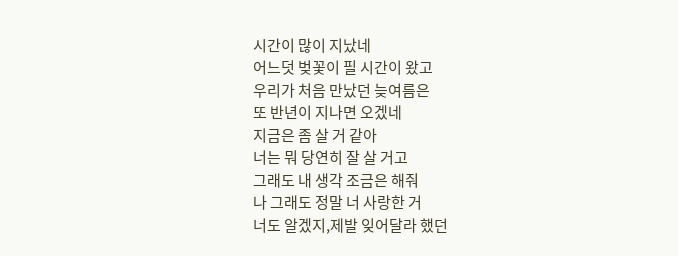시간이 많이 지났네
어느덧 벚꽃이 필 시간이 왔고
우리가 처음 만났던 늦여름은
또 반년이 지나면 오겠네
지금은 좀 살 거 같아
너는 뭐 당연히 잘 살 거고
그래도 내 생각 조금은 해줘
나 그래도 정말 너 사랑한 거
너도 알겠지,제발 잊어달라 했던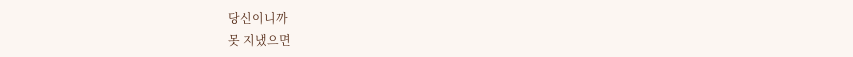당신이니까
못 지냈으면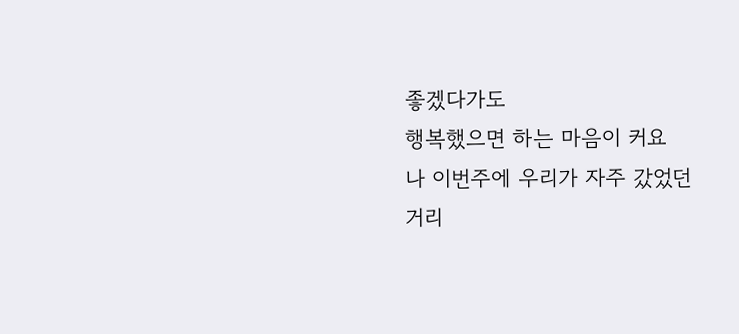좋겠다가도
행복했으면 하는 마음이 커요
나 이번주에 우리가 자주 갔었던
거리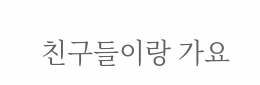친구들이랑 가요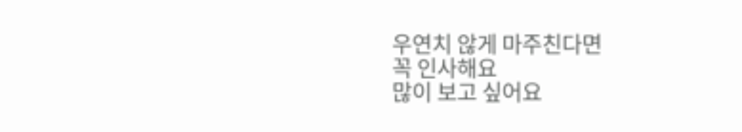우연치 않게 마주친다면
꼭 인사해요
많이 보고 싶어요